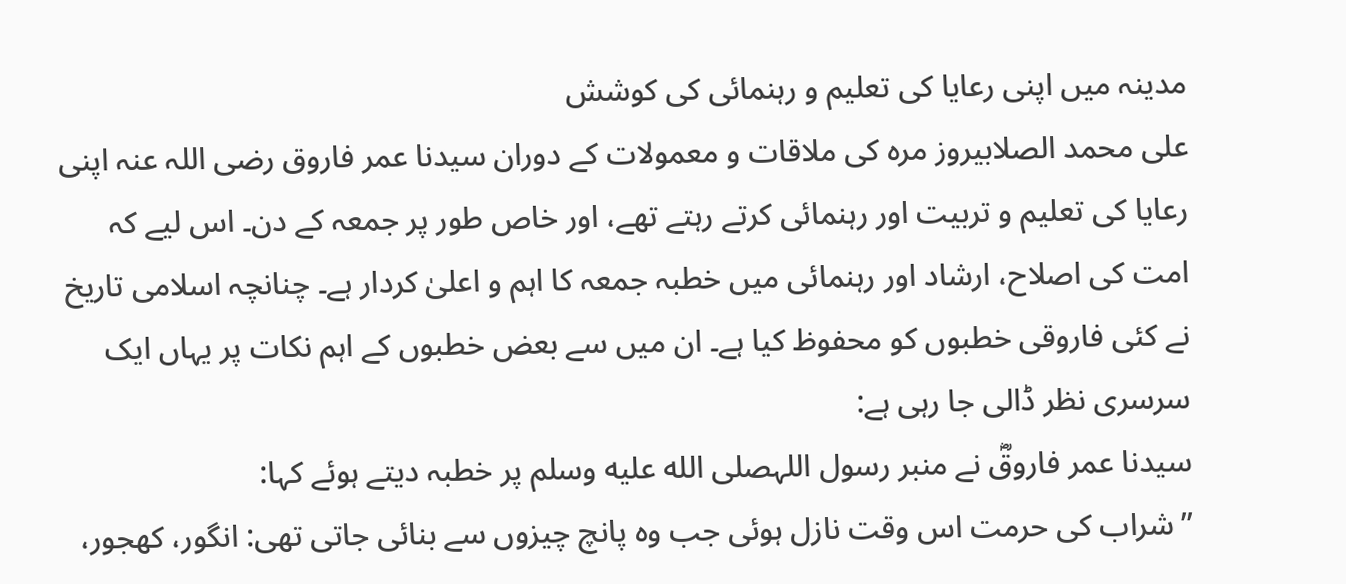مدینہ میں اپنی رعایا کی تعلیم و رہنمائی کی کوشش
علی محمد الصلابیروز مرہ کی ملاقات و معمولات کے دوران سیدنا عمر فاروق رضی اللہ عنہ اپنی رعایا کی تعلیم و تربیت اور رہنمائی کرتے رہتے تھے، اور خاص طور پر جمعہ کے دن۔ اس لیے کہ امت کی اصلاح، ارشاد اور رہنمائی میں خطبہ جمعہ کا اہم و اعلیٰ کردار ہے۔ چنانچہ اسلامی تاریخ نے کئی فاروقی خطبوں کو محفوظ کیا ہے۔ ان میں سے بعض خطبوں کے اہم نکات پر یہاں ایک سرسری نظر ڈالی جا رہی ہے:
سیدنا عمر فاروقؓ نے منبر رسول اللہصلى الله عليه وسلم پر خطبہ دیتے ہوئے کہا:
’’شراب کی حرمت اس وقت نازل ہوئی جب وہ پانچ چیزوں سے بنائی جاتی تھی: انگور، کھجور،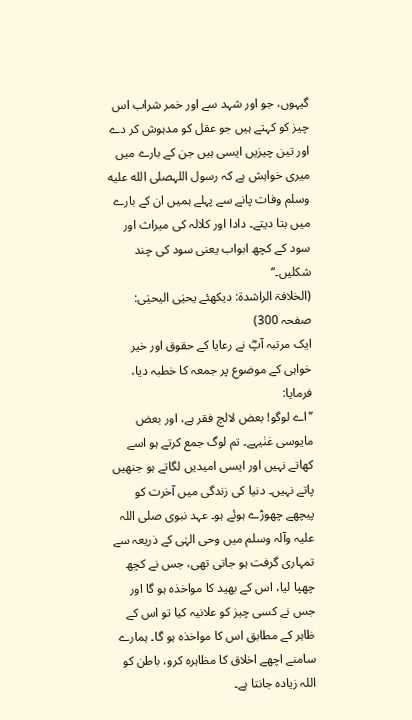گیہوں، جو اور شہد سے اور خمر شراب اس چیز کو کہتے ہیں جو عقل کو مدہوش کر دے اور تین چیزیں ایسی ہیں جن کے بارے میں میری خواہش ہے کہ رسول اللہصلى الله عليه وسلم وفات پانے سے پہلے ہمیں ان کے بارے میں بتا دیتے۔ دادا اور کلالہ کی میراث اور سود کے کچھ ابواب یعنی سود کی چند شکلیں۔‘‘
(الخلافۃ الراشدۃ: دیکھئے یحیٰی الیحیٰی: صفحہ 300)
ایک مرتبہ آپؓ نے رعایا کے حقوق اور خیر خواہی کے موضوع پر جمعہ کا خطبہ دیا، فرمایا:
’’اے لوگو! بعض لالچ فقر ہے، اور بعض مایوسی غنٰیہے۔ تم لوگ جمع کرتے ہو اسے کھاتے نہیں اور ایسی امیدیں لگاتے ہو جنھیں پاتے نہیں۔ دنیا کی زندگی میں آخرت کو پیچھے چھوڑے ہوئے ہو۔ عہد نبوی صلی اللہ علیہ وآلہ وسلم میں وحی الہٰی کے ذریعہ سے تمہاری گرفت ہو جاتی تھی، جس نے کچھ چھپا لیا، اس کے بھید کا مواخذہ ہو گا اور جس نے کسی چیز کو علانیہ کیا تو اس کے ظاہر کے مطابق اس کا مواخذہ ہو گا۔ ہمارے سامنے اچھے اخلاق کا مظاہرہ کرو، باطن کو اللہ زیادہ جانتا ہے۔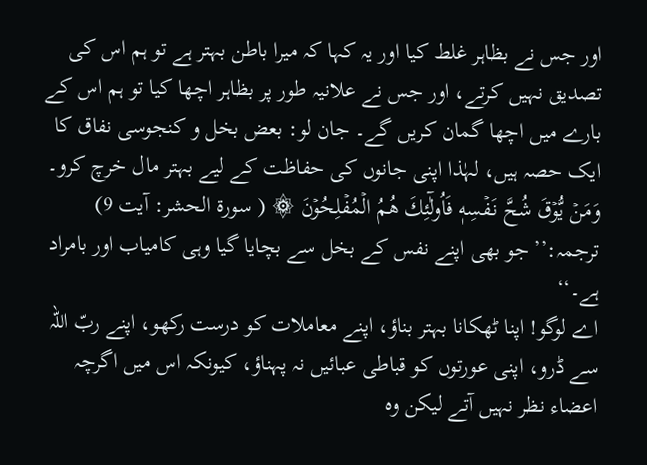اور جس نے بظاہر غلط کیا اور یہ کہا کہ میرا باطن بہتر ہے تو ہم اس کی تصدیق نہیں کرتے، اور جس نے علانیہ طور پر بظاہر اچھا کیا تو ہم اس کے بارے میں اچھا گمان کریں گے۔ جان لو: بعض بخل و کنجوسی نفاق کا ایک حصہ ہیں، لہٰذا اپنی جانوں کی حفاظت کے لیے بہتر مال خرچ کرو۔
وَمَنۡ يُّوۡقَ شُحَّ نَـفۡسِهٖ فَاُولٰٓئِكَ هُمُ الۡمُفۡلِحُوۡنَ ۞ ( سورۃ الحشر: آیت 9)
ترجمہ:’’جو بھی اپنے نفس کے بخل سے بچایا گیا وہی کامیاب اور بامراد ہے۔‘‘
اے لوگو! اپنا ٹھکانا بہتر بناؤ، اپنے معاملات کو درست رکھو، اپنے ربّ اللہ سے ڈرو، اپنی عورتوں کو قباطی عبائیں نہ پہناؤ، کیونکہ اس میں اگرچہ اعضاء نظر نہیں آتے لیکن وہ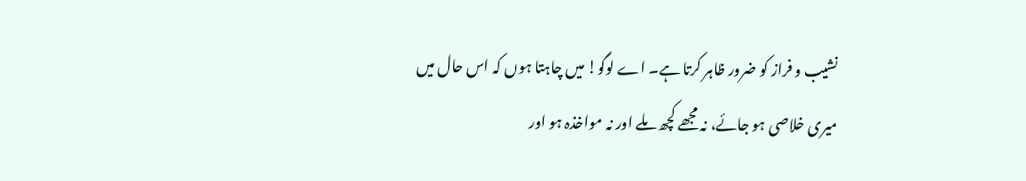نشیب و فراز کو ضرور ظاہر کرتا ہے۔ اے لوگو! میں چاہتا ہوں کہ اس حال میں میری خلاصی ہو جائے، نہ مجھے کچھ ملے اور نہ مواخذہ ہو اور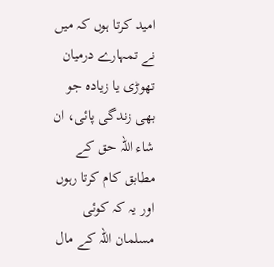امید کرتا ہوں کہ میں نے تمہارے درمیان تھوڑی یا زیادہ جو بھی زندگی پائی، ان شاء اللہ حق کے مطابق کام کرتا رہوں اور یہ کہ کوئی مسلمان اللہ کے مال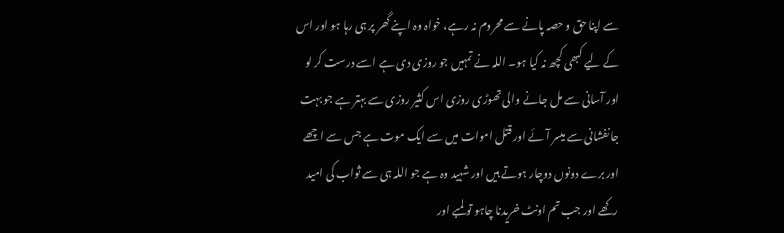سے اپنا حق و حصہ پانے سے محروم نہ رہے، خواہ وہ اپنے گھر پر ہی رہا ہو اور اس کے لیے کبھی کچھ نہ کیا ہو۔ اللہ نے تمہیں جو روزی دی ہے اسے درست کر لو اور آسانی سے مل جانے والی تھوڑی روزی اس کثیر روزی سے بہتر ہے جو بہت جانفشانی سے میسر آئے اور قتل اموات میں سے ایک موت ہے جس سے اچھے اور برے دونوں دوچار ہوتے ہیں اور شہید وہ ہے جو اللہ ہی سے ثواب کی امید رکھے اور جب تم اونٹ خریدنا چاہو تو لمبے اور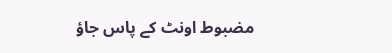مضبوط اونٹ کے پاس جاؤ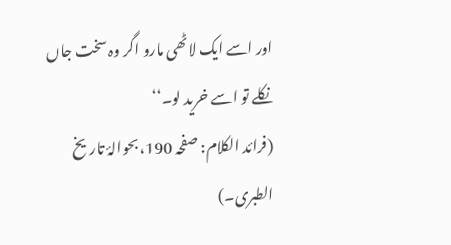اور اسے ایک لاٹھی مارو اگر وہ سخت جاں نکلے تو اسے خرید لو۔‘‘
(فرائد الکلام: صفحہ 190، بحوالۂ تاریخ الطبری۔)